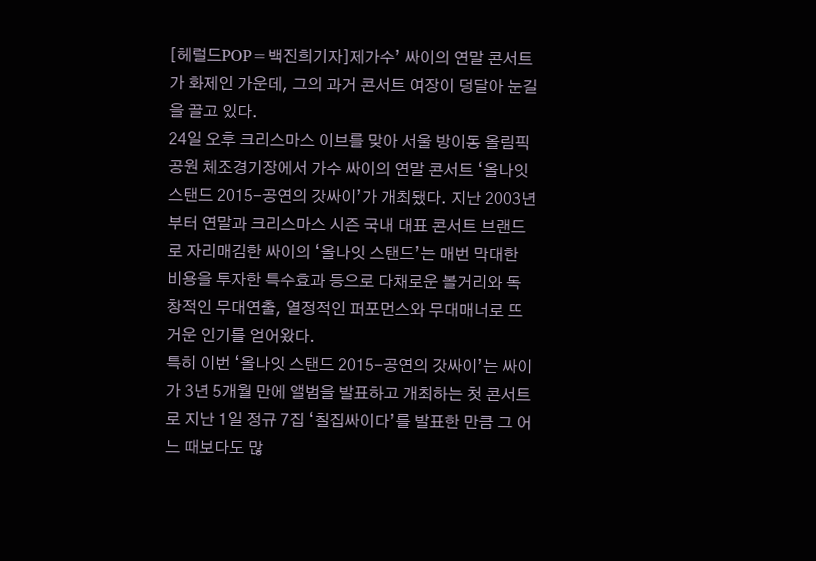[헤럴드POP=백진희기자]제가수’ 싸이의 연말 콘서트가 화제인 가운데, 그의 과거 콘서트 여장이 덩달아 눈길을 끌고 있다.
24일 오후 크리스마스 이브를 맞아 서울 방이동 올림픽공원 체조경기장에서 가수 싸이의 연말 콘서트 ‘올나잇 스탠드 2015-공연의 갓싸이’가 개최됐다. 지난 2003년부터 연말과 크리스마스 시즌 국내 대표 콘서트 브랜드로 자리매김한 싸이의 ‘올나잇 스탠드’는 매번 막대한 비용을 투자한 특수효과 등으로 다채로운 볼거리와 독창적인 무대연출, 열정적인 퍼포먼스와 무대매너로 뜨거운 인기를 얻어왔다.
특히 이번 ‘올나잇 스탠드 2015-공연의 갓싸이’는 싸이가 3년 5개월 만에 앨범을 발표하고 개최하는 첫 콘서트로 지난 1일 정규 7집 ‘칠집싸이다’를 발표한 만큼 그 어느 때보다도 많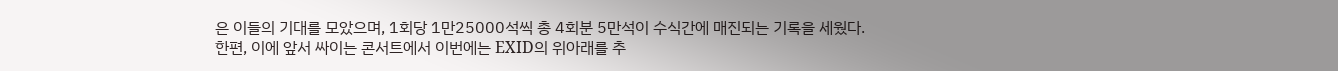은 이들의 기대를 모았으며, 1회당 1만25000석씩 총 4회분 5만석이 수식간에 매진되는 기록을 세웠다.
한편, 이에 앞서 싸이는 콘서트에서 이번에는 EXID의 위아래를 추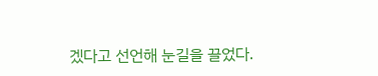겠다고 선언해 눈길을 끌었다.